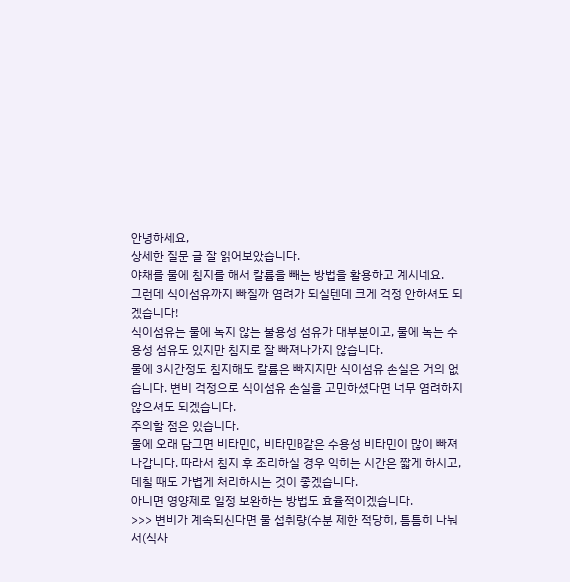안녕하세요,
상세한 질문 글 잘 읽어보았습니다.
야채를 물에 침지를 해서 칼륨을 빼는 방법을 활용하고 계시네요.
그런데 식이섬유까지 빠질까 염려가 되실텐데 크게 걱정 안하셔도 되겠습니다!
식이섬유는 물에 녹지 않는 불용성 섬유가 대부분이고, 물에 녹는 수용성 섬유도 있지만 침지로 잘 빠져나가지 않습니다.
물에 3시간정도 침지해도 칼륨은 빠지지만 식이섬유 손실은 거의 없습니다. 변비 걱정으로 식이섬유 손실을 고민하셨다면 너무 염려하지 않으셔도 되겠습니다.
주의할 점은 있습니다.
물에 오래 담그면 비타민C, 비타민B같은 수용성 비타민이 많이 빠져나갑니다. 따라서 침지 후 조리하실 경우 익히는 시간은 짧게 하시고, 데칠 때도 가볍게 처리하시는 것이 좋겠습니다.
아니면 영양제로 일정 보완하는 방법도 효율적이겠습니다.
>>> 변비가 계속되신다면 물 섭취량(수분 제한 적당히, 틈틈히 나눠서(식사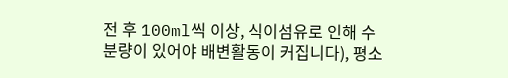전 후 100ml씩 이상, 식이섬유로 인해 수분량이 있어야 배변활동이 커집니다), 평소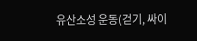유산소성 운동(걷기, 싸이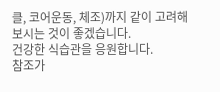클, 코어운동, 체조)까지 같이 고려해보시는 것이 좋겠습니다.
건강한 식습관을 응원합니다.
참조가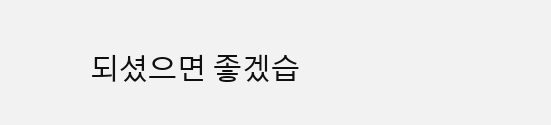되셨으면 좋겠습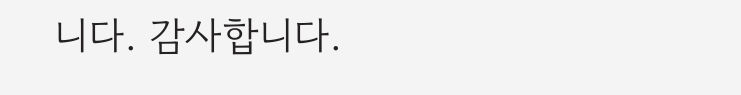니다. 감사합니다.